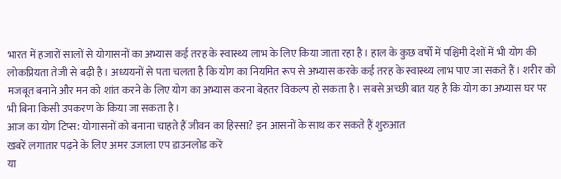भारत में हजारों सालों से योगासनों का अभ्यास कई तरह के स्वास्थ्य लाभ के लिए किया जाता रहा है। हाल के कुछ वर्षों में पश्चिमी देशों में भी योग की लोकप्रियता तेजी से बढ़ी है। अध्ययनों से पता चलता है कि योग का नियमित रूप से अभ्यास करके कई तरह के स्वास्थ्य लाभ पाए जा सकते हैं। शरीर को मजबूत बनाने और मन को शांत करने के लिए योग का अभ्यास करना बेहतर विकल्प हो सकता है। सबसे अच्छी बात यह है कि योग का अभ्यास घर पर भी बिना किसी उपकरण के किया जा सकता है।
आज का योग टिप्स: योगासनों को बनाना चाहते हैं जीवन का हिस्सा? इन आसनों के साथ कर सकते हैं शुरुआत
खबरें लगातार पढ़ने के लिए अमर उजाला एप डाउनलोड करें
या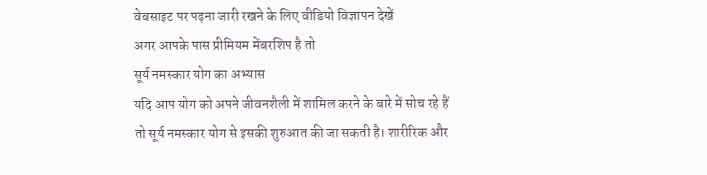वेबसाइट पर पढ़ना जारी रखने के लिए वीडियो विज्ञापन देखें
अगर आपके पास प्रीमियम मेंबरशिप है तो
सूर्य नमस्कार योग का अभ्यास
यदि आप योग को अपने जीवनशैली में शामिल करने के बारे में सोच रहे हैं तो सूर्य नमस्कार योग से इसकी शुरुआत की जा सकती है। शारीरिक और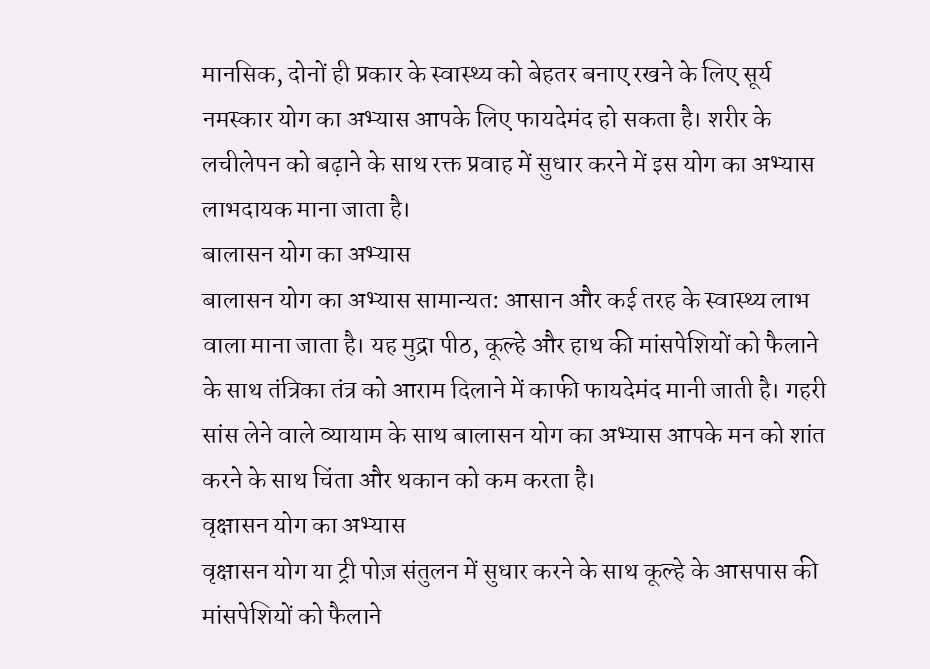मानसिक, दोनों ही प्रकार के स्वास्थ्य को बेहतर बनाए रखने के लिए सूर्य नमस्कार योग का अभ्यास आपके लिए फायदेमंद हो सकता है। शरीर के लचीलेपन को बढ़ाने के साथ रक्त प्रवाह में सुधार करने में इस योग का अभ्यास लाभदायक माना जाता है।
बालासन योग का अभ्यास
बालासन योग का अभ्यास सामान्यत: आसान और कई तरह के स्वास्थ्य लाभ वाला माना जाता है। यह मुद्रा पीठ, कूल्हे और हाथ की मांसपेशियों को फैलाने के साथ तंत्रिका तंत्र को आराम दिलाने में काफी फायदेमंद मानी जाती है। गहरी सांस लेने वाले व्यायाम के साथ बालासन योग का अभ्यास आपके मन को शांत करने के साथ चिंता और थकान को कम करता है।
वृक्षासन योग का अभ्यास
वृक्षासन योग या ट्री पोज़ संतुलन में सुधार करने के साथ कूल्हे के आसपास की मांसपेशियों को फैलाने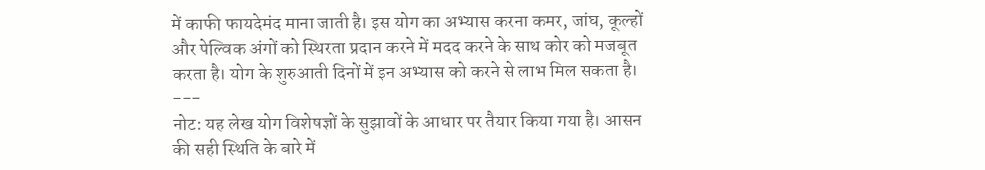में काफी फायदेमंद माना जाती है। इस योग का अभ्यास करना कमर, जांघ, कूल्हों और पेल्विक अंगों को स्थिरता प्रदान करने में मदद करने के साथ कोर को मजबूत करता है। योग के शुरुआती दिनों में इन अभ्यास को करने से लाभ मिल सकता है।
---
नोट: यह लेख योग विशेषज्ञों के सुझावों के आधार पर तैयार किया गया है। आसन की सही स्थिति के बारे में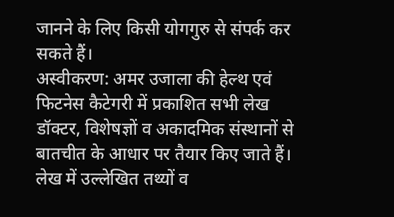जानने के लिए किसी योगगुरु से संपर्क कर सकते हैं।
अस्वीकरण: अमर उजाला की हेल्थ एवं फिटनेस कैटेगरी में प्रकाशित सभी लेख डॉक्टर, विशेषज्ञों व अकादमिक संस्थानों से बातचीत के आधार पर तैयार किए जाते हैं। लेख में उल्लेखित तथ्यों व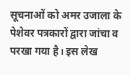सूचनाओं को अमर उजाला के पेशेवर पत्रकारों द्वारा जांचा व परखा गया है। इस लेख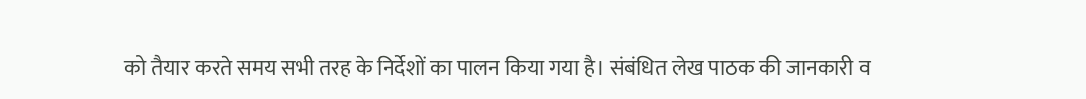को तैयार करते समय सभी तरह के निर्देशों का पालन किया गया है। संबंधित लेख पाठक की जानकारी व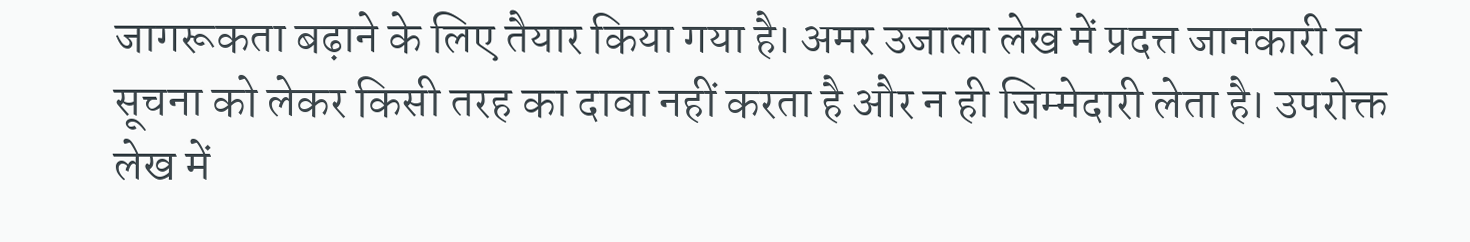जागरूकता बढ़ाने के लिए तैयार किया गया है। अमर उजाला लेख में प्रदत्त जानकारी व सूचना को लेकर किसी तरह का दावा नहीं करता है और न ही जिम्मेदारी लेता है। उपरोक्त लेख में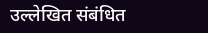उल्लेखित संबंधित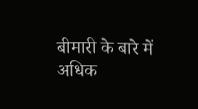बीमारी के बारे में अधिक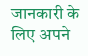जानकारी के लिए अपने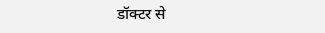डॉक्टर से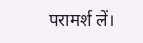परामर्श लें।